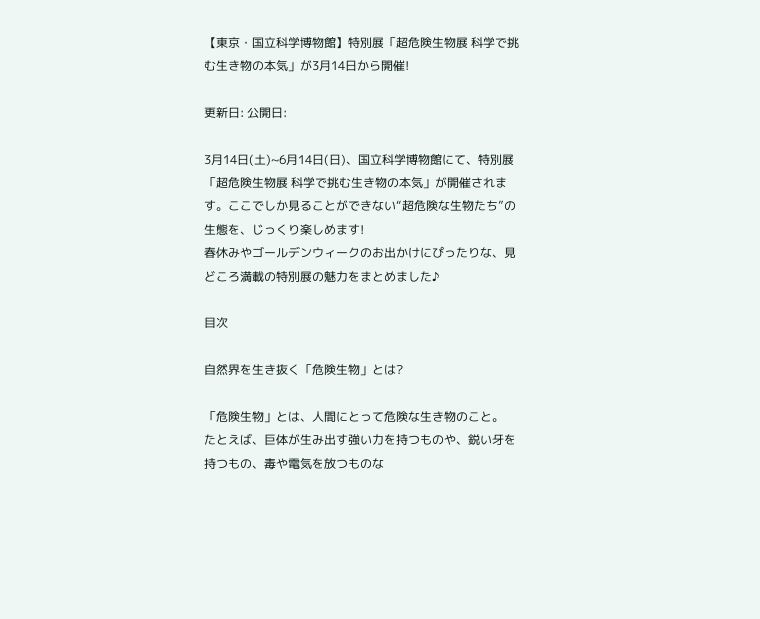【東京・国立科学博物館】特別展「超危険生物展 科学で挑む生き物の本気」が3月14日から開催!

更新日: 公開日:

3月14日(土)~6月14日(日)、国立科学博物館にて、特別展「超危険生物展 科学で挑む生き物の本気」が開催されます。ここでしか見ることができない“超危険な生物たち”の生態を、じっくり楽しめます!
春休みやゴールデンウィークのお出かけにぴったりな、見どころ満載の特別展の魅力をまとめました♪

目次

自然界を生き抜く「危険生物」とは?

「危険生物」とは、人間にとって危険な生き物のこと。
たとえば、巨体が生み出す強い力を持つものや、鋭い牙を持つもの、毒や電気を放つものな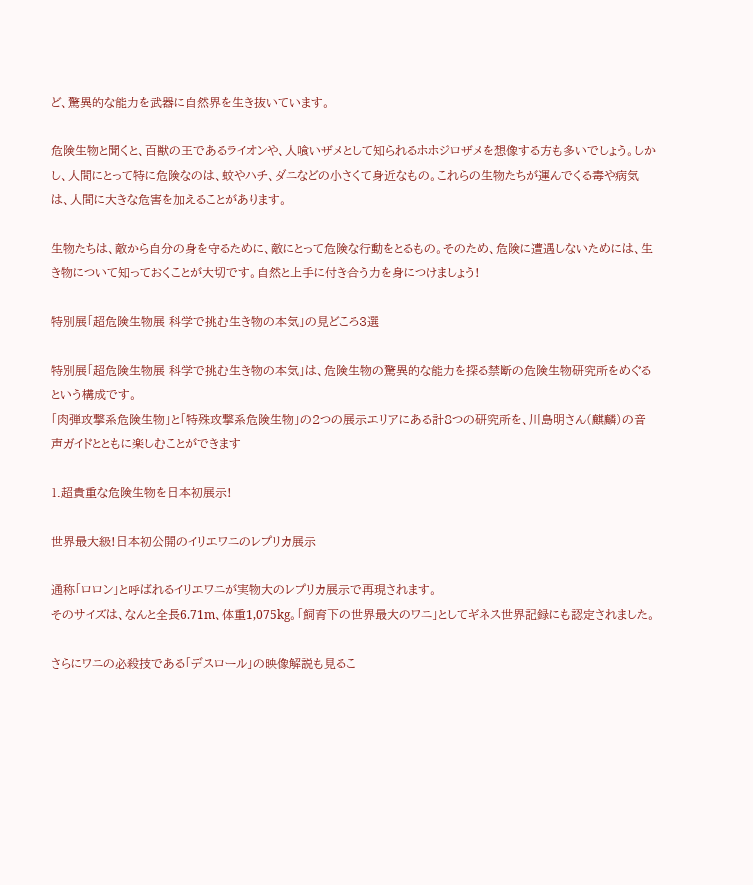ど、驚異的な能力を武器に自然界を生き抜いています。

危険生物と聞くと、百獣の王であるライオンや、人喰いザメとして知られるホホジロザメを想像する方も多いでしょう。しかし、人間にとって特に危険なのは、蚊やハチ、ダニなどの小さくて身近なもの。これらの生物たちが運んでくる毒や病気は、人間に大きな危害を加えることがあります。

生物たちは、敵から自分の身を守るために、敵にとって危険な行動をとるもの。そのため、危険に遭遇しないためには、生き物について知っておくことが大切です。自然と上手に付き合う力を身につけましょう!

特別展「超危険生物展 科学で挑む生き物の本気」の見どころ3選

特別展「超危険生物展 科学で挑む生き物の本気」は、危険生物の驚異的な能力を探る禁断の危険生物研究所をめぐるという構成です。
「肉弾攻撃系危険生物」と「特殊攻撃系危険生物」の2つの展示エリアにある計8つの研究所を、川島明さん(麒麟)の音声ガイドとともに楽しむことができます

1.超貴重な危険生物を日本初展示!

世界最大級!日本初公開のイリエワニのレプリカ展示

通称「ロロン」と呼ばれるイリエワニが実物大のレプリカ展示で再現されます。
そのサイズは、なんと全長6.71m、体重1,075kg。「飼育下の世界最大のワニ」としてギネス世界記録にも認定されました。

さらにワニの必殺技である「デスロール」の映像解説も見るこ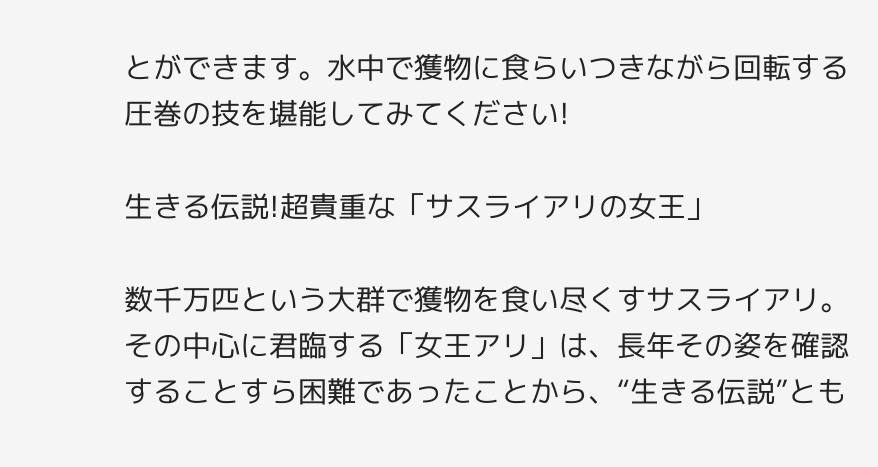とができます。水中で獲物に食らいつきながら回転する圧巻の技を堪能してみてください!

生きる伝説!超貴重な「サスライアリの女王」

数千万匹という大群で獲物を食い尽くすサスライアリ。その中心に君臨する「女王アリ」は、長年その姿を確認することすら困難であったことから、“生きる伝説”とも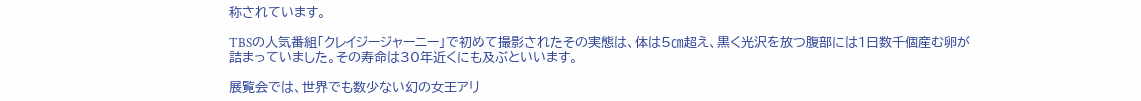称されています。

TBSの人気番組「クレイジージャーニー」で初めて撮影されたその実態は、体は5㎝超え、黒く光沢を放つ腹部には1日数千個産む卵が詰まっていました。その寿命は30年近くにも及ぶといいます。

展覧会では、世界でも数少ない幻の女王アリ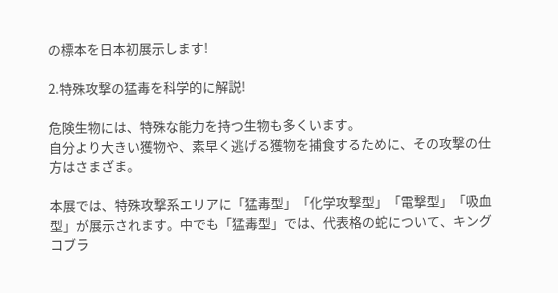の標本を日本初展示します!

2.特殊攻撃の猛毒を科学的に解説!

危険生物には、特殊な能力を持つ生物も多くいます。
自分より大きい獲物や、素早く逃げる獲物を捕食するために、その攻撃の仕方はさまざま。

本展では、特殊攻撃系エリアに「猛毒型」「化学攻撃型」「電撃型」「吸血型」が展示されます。中でも「猛毒型」では、代表格の蛇について、キングコブラ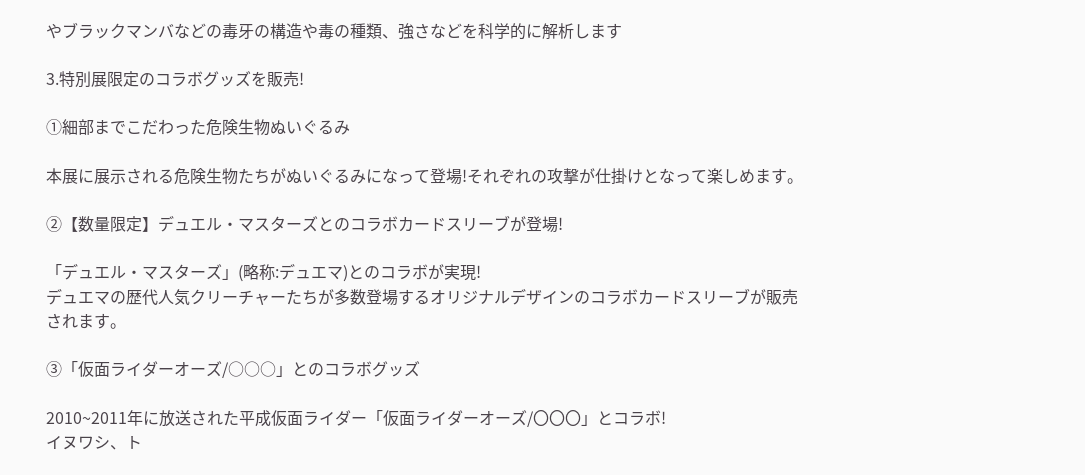やブラックマンバなどの毒牙の構造や毒の種類、強さなどを科学的に解析します

3.特別展限定のコラボグッズを販売!

①細部までこだわった危険生物ぬいぐるみ

本展に展示される危険生物たちがぬいぐるみになって登場!それぞれの攻撃が仕掛けとなって楽しめます。

②【数量限定】デュエル・マスターズとのコラボカードスリーブが登場!

「デュエル・マスターズ」(略称:デュエマ)とのコラボが実現!
デュエマの歴代人気クリーチャーたちが多数登場するオリジナルデザインのコラボカードスリーブが販売されます。

③「仮面ライダーオーズ/○○○」とのコラボグッズ

2010~2011年に放送された平成仮面ライダー「仮面ライダーオーズ/〇〇〇」とコラボ!
イヌワシ、ト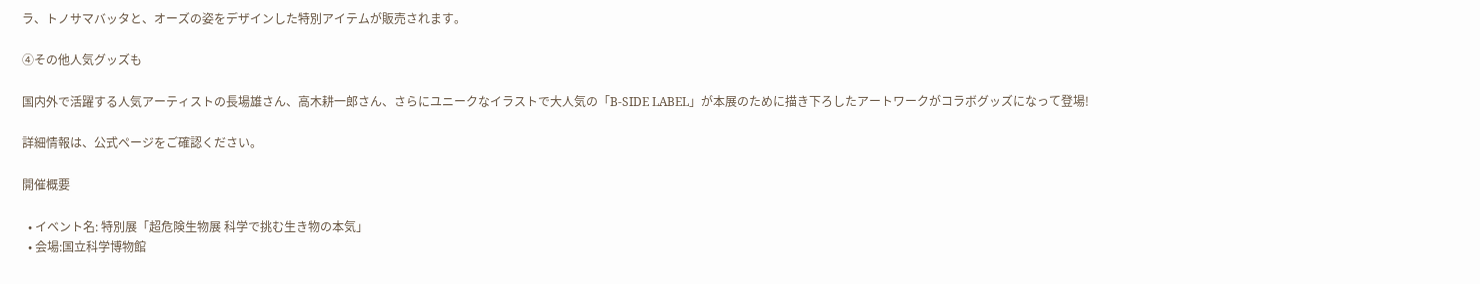ラ、トノサマバッタと、オーズの姿をデザインした特別アイテムが販売されます。

④その他人気グッズも

国内外で活躍する人気アーティストの長場雄さん、高木耕一郎さん、さらにユニークなイラストで大人気の「B-SIDE LABEL」が本展のために描き下ろしたアートワークがコラボグッズになって登場!

詳細情報は、公式ページをご確認ください。

開催概要

  • イベント名: 特別展「超危険生物展 科学で挑む生き物の本気」
  • 会場:国立科学博物館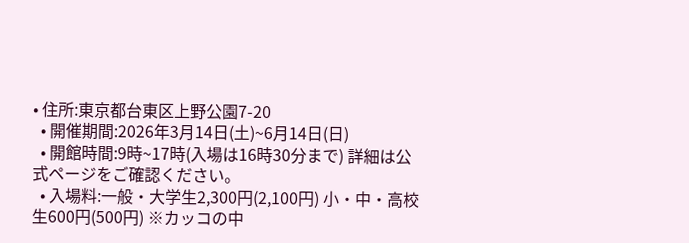• 住所:東京都台東区上野公園7-20
  • 開催期間:2026年3月14日(土)~6月14日(日)
  • 開館時間:9時~17時(入場は16時30分まで) 詳細は公式ページをご確認ください。
  • 入場料:一般・大学生2,300円(2,100円) 小・中・高校生600円(500円) ※カッコの中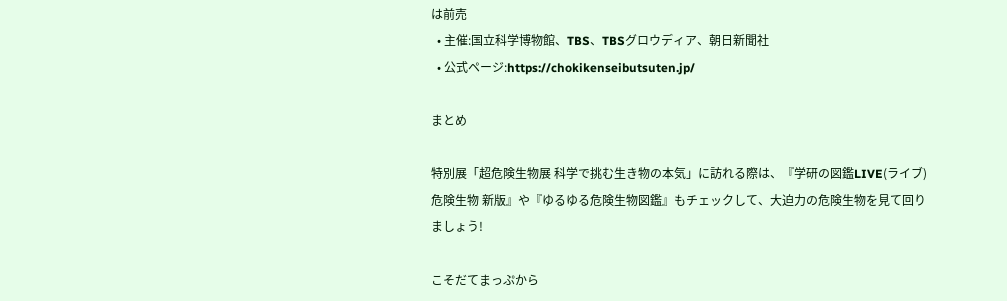は前売
  • 主催:国立科学博物館、TBS、TBSグロウディア、朝日新聞社
  • 公式ページ:https://chokikenseibutsuten.jp/

まとめ

特別展「超危険生物展 科学で挑む生き物の本気」に訪れる際は、『学研の図鑑LIVE(ライブ) 危険生物 新版』や『ゆるゆる危険生物図鑑』もチェックして、大迫力の危険生物を見て回りましょう!

こそだてまっぷから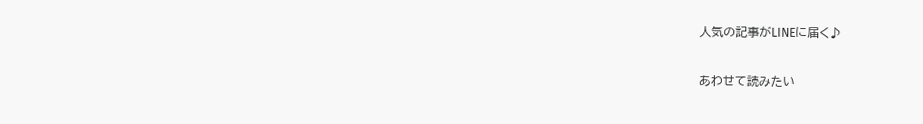人気の記事がLINEに届く♪

あわせて読みたい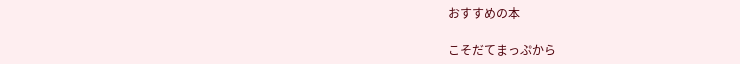おすすめの本

こそだてまっぷから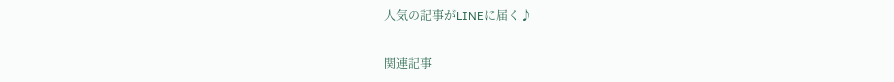人気の記事がLINEに届く♪

関連記事